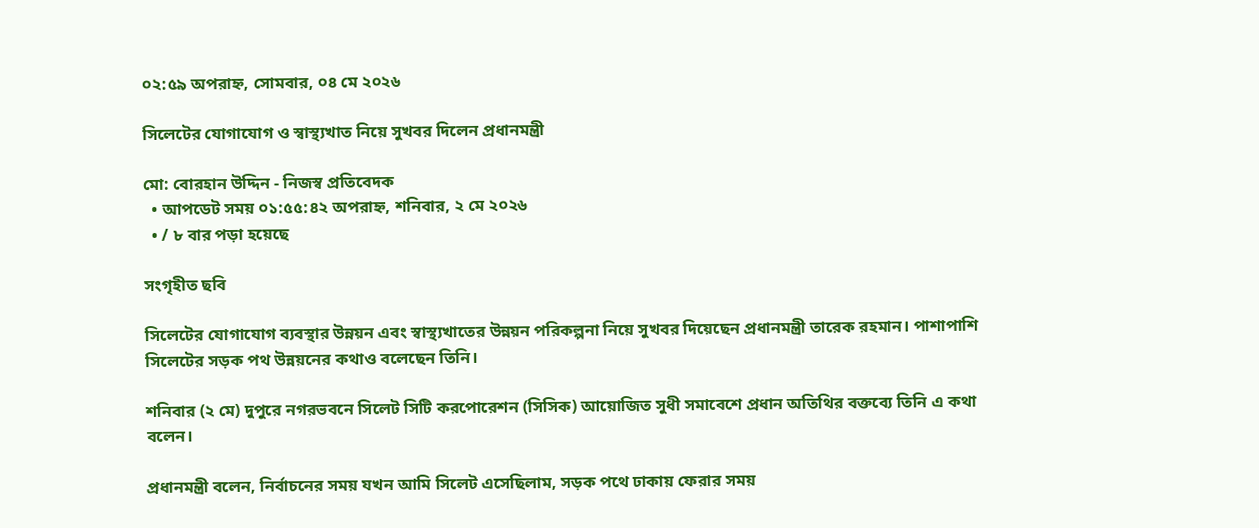০২:৫৯ অপরাহ্ন, সোমবার, ০৪ মে ২০২৬

সিলেটের যোগাযোগ ও স্বাস্থ্যখাত নিয়ে সুখবর দিলেন প্রধানমন্ত্রী

মো: বোরহান উদ্দিন - নিজস্ব প্রতিবেদক
  • আপডেট সময় ০১:৫৫:৪২ অপরাহ্ন, শনিবার, ২ মে ২০২৬
  • / ৮ বার পড়া হয়েছে

সংগৃহীত ছবি

সিলেটের যোগাযোগ ব্যবস্থার উন্নয়ন এবং স্বাস্থ্যখাতের উন্নয়ন পরিকল্পনা নিয়ে সুখবর দিয়েছেন প্রধানমন্ত্রী তারেক রহমান। পাশাপাশি সিলেটের সড়ক পথ উন্নয়নের কথাও বলেছেন তিনি।

শনিবার (২ মে) দুপুরে নগরভবনে সিলেট সিটি করপোরেশন (সিসিক) আয়োজিত সুধী সমাবেশে প্রধান অতিথির বক্তব্যে তিনি এ কথা বলেন।

প্রধানমন্ত্রী বলেন, নির্বাচনের সময় যখন আমি সিলেট এসেছিলাম, সড়ক পথে ঢাকায় ফেরার সময়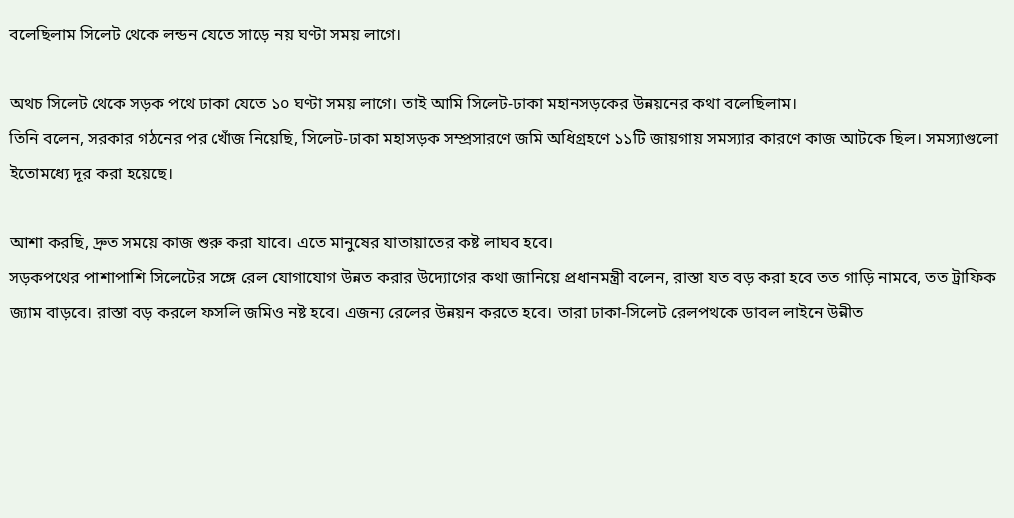বলেছিলাম সিলেট থেকে লন্ডন যেতে সাড়ে নয় ঘণ্টা সময় লাগে।

অথচ সিলেট থেকে সড়ক পথে ঢাকা যেতে ১০ ঘণ্টা সময় লাগে। তাই আমি সিলেট-ঢাকা মহানসড়কের উন্নয়নের কথা বলেছিলাম।
তিনি বলেন, সরকার গঠনের পর খোঁজ নিয়েছি, সিলেট-ঢাকা মহাসড়ক সম্প্রসারণে জমি অধিগ্রহণে ১১টি জায়গায় সমস্যার কারণে কাজ আটকে ছিল। সমস্যাগুলো ইতোমধ্যে দূর করা হয়েছে।

আশা করছি, দ্রুত সময়ে কাজ শুরু করা যাবে। এতে মানুষের যাতায়াতের কষ্ট লাঘব হবে।
সড়কপথের পাশাপাশি সিলেটের সঙ্গে রেল যোগাযোগ উন্নত করার উদ্যোগের কথা জানিয়ে প্রধানমন্ত্রী বলেন, রাস্তা যত বড় করা হবে তত গাড়ি নামবে, তত ট্রাফিক জ্যাম বাড়বে। রাস্তা বড় করলে ফসলি জমিও নষ্ট হবে। এজন্য রেলের উন্নয়ন করতে হবে। তারা ঢাকা-সিলেট রেলপথকে ডাবল লাইনে উন্নীত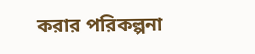করার পরিকল্পনা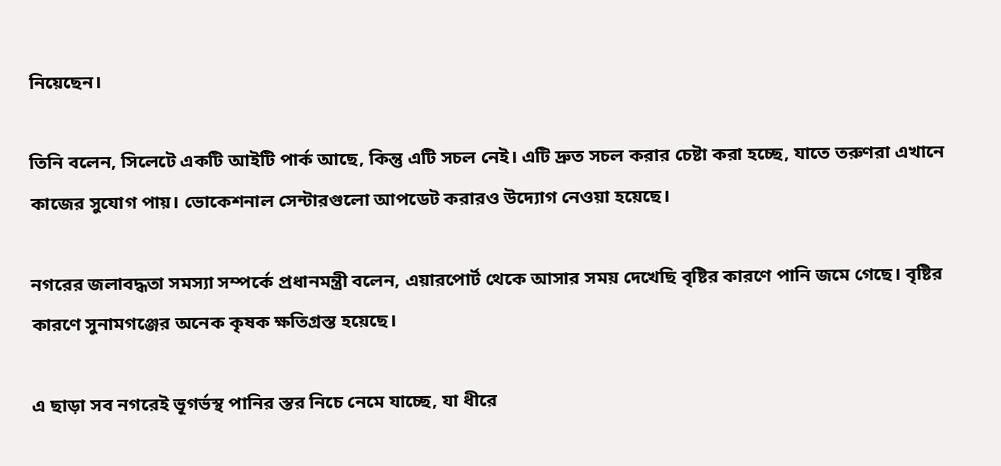নিয়েছেন।

তিনি বলেন, সিলেটে একটি আইটি পার্ক আছে, কিন্তু এটি সচল নেই। এটি দ্রুত সচল করার চেষ্টা করা হচ্ছে, যাতে তরুণরা এখানে কাজের সুযোগ পায়। ভোকেশনাল সেন্টারগুলো আপডেট করারও উদ্যোগ নেওয়া হয়েছে।

নগরের জলাবদ্ধতা সমস্যা সম্পর্কে প্রধানমন্ত্রী বলেন, এয়ারপোর্ট থেকে আসার সময় দেখেছি বৃষ্টির কারণে পানি জমে গেছে। বৃষ্টির কারণে সুনামগঞ্জের অনেক কৃষক ক্ষতিগ্রস্ত হয়েছে।

এ ছাড়া সব নগরেই ভূগর্ভস্থ পানির স্তর নিচে নেমে যাচ্ছে, যা ধীরে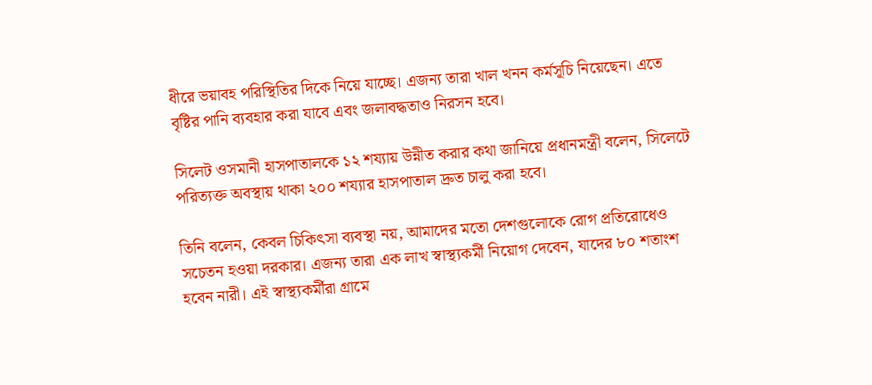ধীরে ভয়াবহ পরিস্থিতির দিকে নিয়ে যাচ্ছে। এজন্য তারা খাল খনন কর্মসূচি নিয়েছেন। এতে বৃষ্টির পানি ব্যবহার করা যাবে এবং জলাবদ্ধতাও নিরসন হবে।

সিলেট ওসমানী হাসপাতালকে ১২ শয্যায় উন্নীত করার কথা জানিয়ে প্রধানমন্ত্রী বলেন, সিলেটে পরিত্যক্ত অবস্থায় থাকা ২০০ শয্যার হাসপাতাল দ্রুত চালু করা হবে।

তিনি বলেন, কেবল চিকিৎসা ব্যবস্থা নয়, আমাদের মতো দেশগুলোকে রোগ প্রতিরোধেও সচেতন হওয়া দরকার। এজন্য তারা এক লাখ স্বাস্থ্যকর্মী নিয়োগ দেবেন, যাদের ৮০ শতাংশ হবেন নারী। এই স্বাস্থ্যকর্মীরা গ্রামে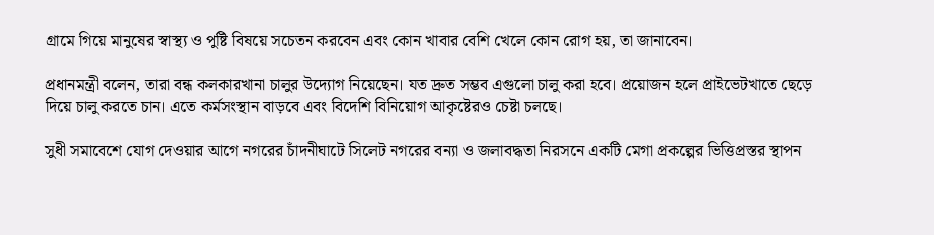গ্রামে গিয়ে মানুষের স্বাস্থ্য ও পুষ্টি বিষয়ে সচেতন করবেন এবং কোন খাবার বেশি খেলে কোন রোগ হয়, তা জানাবেন।

প্রধানমন্ত্রী বলেন, তারা বন্ধ কলকারখানা চালুর উদ্যোগ নিয়েছেন। যত দ্রুত সম্ভব এগুলো চালু করা হবে। প্রয়োজন হলে প্রাইভেটখাতে ছেড়ে দিয়ে চালু করতে চান। এতে কর্মসংস্থান বাড়বে এবং বিদেশি বিনিয়োগ আকৃষ্টেরও চেষ্টা চলছে।

সুধী সমাবেশে যোগ দেওয়ার আগে নগরের চাঁদনীঘাটে সিলেট নগরের বন্যা ও জলাবদ্ধতা নিরসনে একটি মেগা প্রকল্পের ভিত্তিপ্রস্তর স্থাপন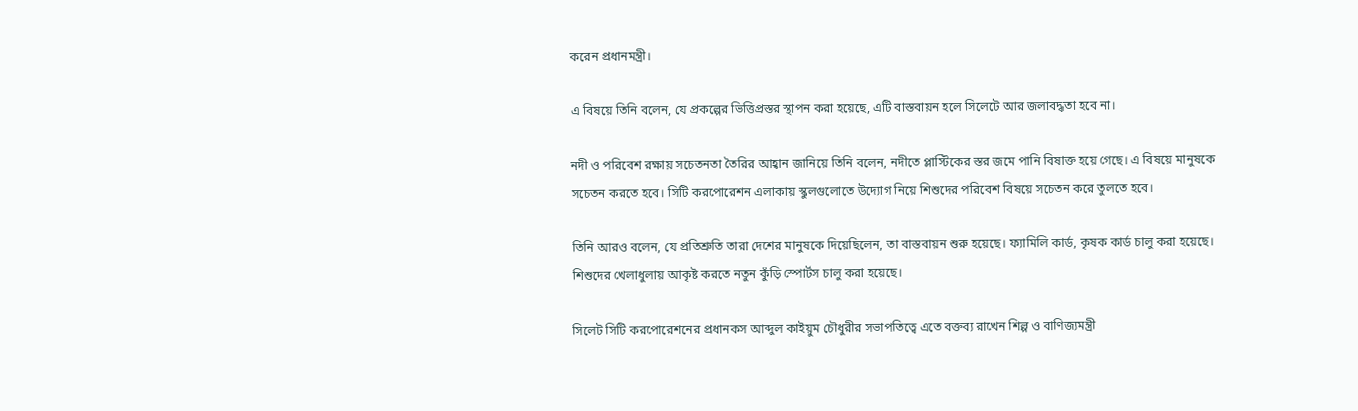করেন প্রধানমন্ত্রী।

এ বিষয়ে তিনি বলেন, যে প্রকল্পের ভিত্তিপ্রস্তর স্থাপন করা হয়েছে, এটি বাস্তবায়ন হলে সিলেটে আর জলাবদ্ধতা হবে না।

নদী ও পরিবেশ রক্ষায় সচেতনতা তৈরির আহ্বান জানিয়ে তিনি বলেন, নদীতে প্লাস্টিকের স্তর জমে পানি বিষাক্ত হয়ে গেছে। এ বিষয়ে মানুষকে সচেতন করতে হবে। সিটি করপোরেশন এলাকায় স্কুলগুলোতে উদ্যোগ নিয়ে শিশুদের পরিবেশ বিষয়ে সচেতন করে তুলতে হবে।

তিনি আরও বলেন, যে প্রতিশ্রুতি তারা দেশের মানুষকে দিয়েছিলেন, তা বাস্তবায়ন শুরু হয়েছে। ফ্যামিলি কার্ড, কৃষক কার্ড চালু করা হয়েছে। শিশুদের খেলাধুলায় আকৃষ্ট করতে নতুন কুঁড়ি স্পোর্টস চালু করা হয়েছে।

সিলেট সিটি করপোরেশনের প্রধানকস আব্দুল কাইয়ুম চৌধুরীর সভাপতিত্বে এতে বক্তব্য রাখেন শিল্প ও বাণিজ্যমন্ত্রী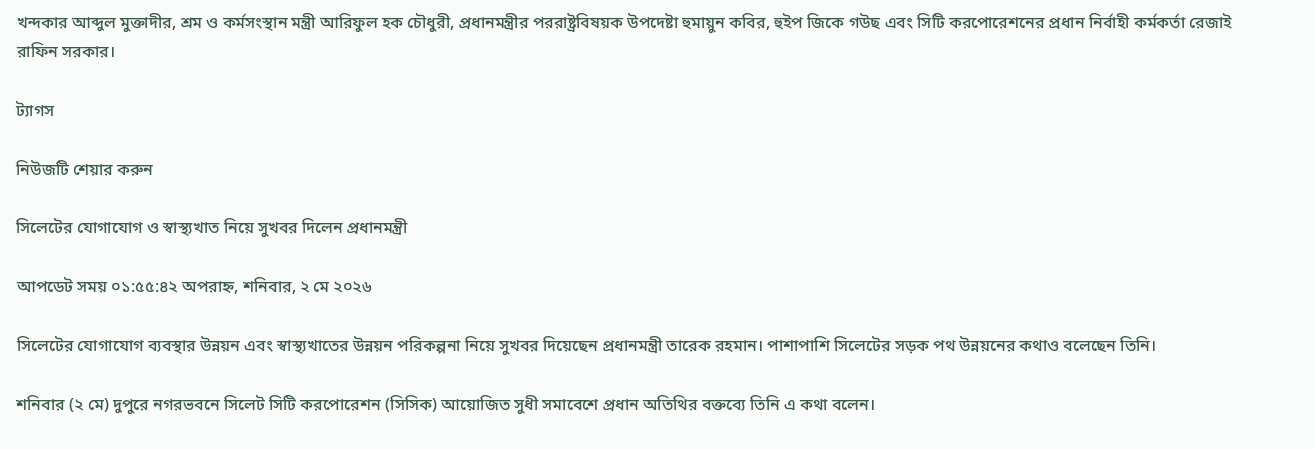খন্দকার আব্দুল মুক্তাদীর, শ্রম ও কর্মসংস্থান মন্ত্রী আরিফুল হক চৌধুরী, প্রধানমন্ত্রীর পররাষ্ট্রবিষয়ক উপদেষ্টা হুমায়ুন কবির, হুইপ জিকে গউছ এবং সিটি করপোরেশনের প্রধান নির্বাহী কর্মকর্তা রেজাই রাফিন সরকার।

ট্যাগস

নিউজটি শেয়ার করুন

সিলেটের যোগাযোগ ও স্বাস্থ্যখাত নিয়ে সুখবর দিলেন প্রধানমন্ত্রী

আপডেট সময় ০১:৫৫:৪২ অপরাহ্ন, শনিবার, ২ মে ২০২৬

সিলেটের যোগাযোগ ব্যবস্থার উন্নয়ন এবং স্বাস্থ্যখাতের উন্নয়ন পরিকল্পনা নিয়ে সুখবর দিয়েছেন প্রধানমন্ত্রী তারেক রহমান। পাশাপাশি সিলেটের সড়ক পথ উন্নয়নের কথাও বলেছেন তিনি।

শনিবার (২ মে) দুপুরে নগরভবনে সিলেট সিটি করপোরেশন (সিসিক) আয়োজিত সুধী সমাবেশে প্রধান অতিথির বক্তব্যে তিনি এ কথা বলেন।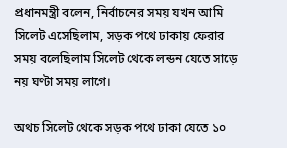প্রধানমন্ত্রী বলেন, নির্বাচনের সময় যখন আমি সিলেট এসেছিলাম, সড়ক পথে ঢাকায় ফেরার সময় বলেছিলাম সিলেট থেকে লন্ডন যেতে সাড়ে নয় ঘণ্টা সময় লাগে।

অথচ সিলেট থেকে সড়ক পথে ঢাকা যেতে ১০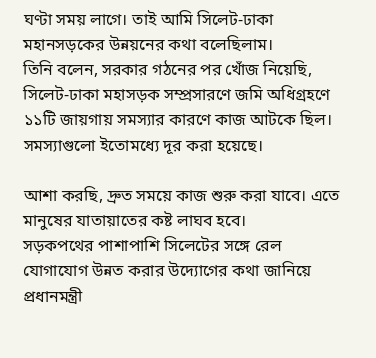ঘণ্টা সময় লাগে। তাই আমি সিলেট-ঢাকা মহানসড়কের উন্নয়নের কথা বলেছিলাম।
তিনি বলেন, সরকার গঠনের পর খোঁজ নিয়েছি, সিলেট-ঢাকা মহাসড়ক সম্প্রসারণে জমি অধিগ্রহণে ১১টি জায়গায় সমস্যার কারণে কাজ আটকে ছিল। সমস্যাগুলো ইতোমধ্যে দূর করা হয়েছে।

আশা করছি, দ্রুত সময়ে কাজ শুরু করা যাবে। এতে মানুষের যাতায়াতের কষ্ট লাঘব হবে।
সড়কপথের পাশাপাশি সিলেটের সঙ্গে রেল যোগাযোগ উন্নত করার উদ্যোগের কথা জানিয়ে প্রধানমন্ত্রী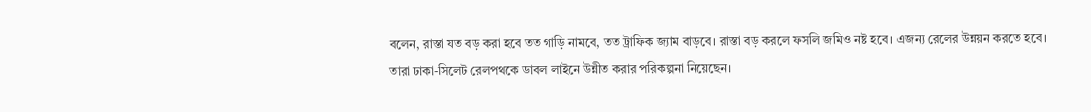বলেন, রাস্তা যত বড় করা হবে তত গাড়ি নামবে, তত ট্রাফিক জ্যাম বাড়বে। রাস্তা বড় করলে ফসলি জমিও নষ্ট হবে। এজন্য রেলের উন্নয়ন করতে হবে। তারা ঢাকা-সিলেট রেলপথকে ডাবল লাইনে উন্নীত করার পরিকল্পনা নিয়েছেন।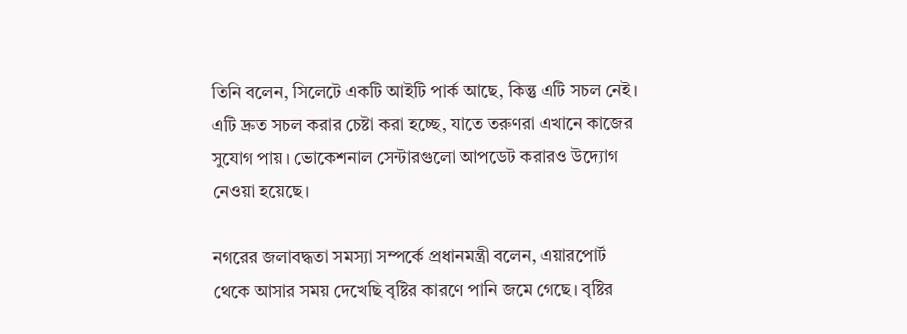তিনি বলেন, সিলেটে একটি আইটি পার্ক আছে, কিন্তু এটি সচল নেই। এটি দ্রুত সচল করার চেষ্টা করা হচ্ছে, যাতে তরুণরা এখানে কাজের সুযোগ পায়। ভোকেশনাল সেন্টারগুলো আপডেট করারও উদ্যোগ নেওয়া হয়েছে।

নগরের জলাবদ্ধতা সমস্যা সম্পর্কে প্রধানমন্ত্রী বলেন, এয়ারপোর্ট থেকে আসার সময় দেখেছি বৃষ্টির কারণে পানি জমে গেছে। বৃষ্টির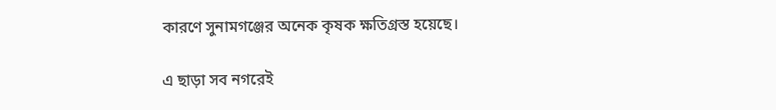কারণে সুনামগঞ্জের অনেক কৃষক ক্ষতিগ্রস্ত হয়েছে।

এ ছাড়া সব নগরেই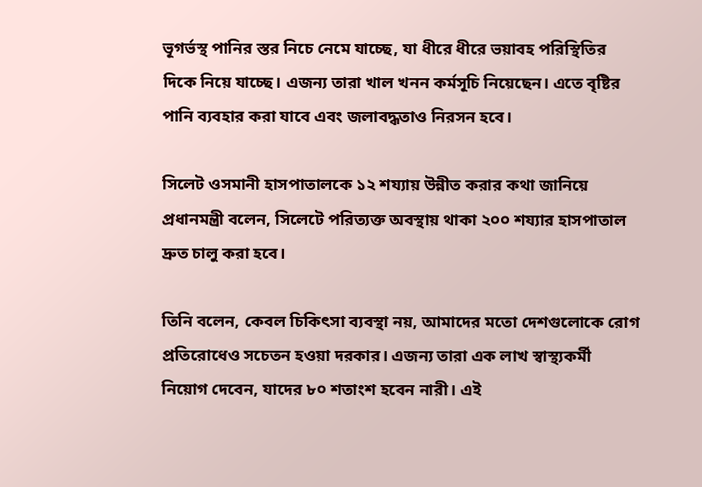ভূগর্ভস্থ পানির স্তর নিচে নেমে যাচ্ছে, যা ধীরে ধীরে ভয়াবহ পরিস্থিতির দিকে নিয়ে যাচ্ছে। এজন্য তারা খাল খনন কর্মসূচি নিয়েছেন। এতে বৃষ্টির পানি ব্যবহার করা যাবে এবং জলাবদ্ধতাও নিরসন হবে।

সিলেট ওসমানী হাসপাতালকে ১২ শয্যায় উন্নীত করার কথা জানিয়ে প্রধানমন্ত্রী বলেন, সিলেটে পরিত্যক্ত অবস্থায় থাকা ২০০ শয্যার হাসপাতাল দ্রুত চালু করা হবে।

তিনি বলেন, কেবল চিকিৎসা ব্যবস্থা নয়, আমাদের মতো দেশগুলোকে রোগ প্রতিরোধেও সচেতন হওয়া দরকার। এজন্য তারা এক লাখ স্বাস্থ্যকর্মী নিয়োগ দেবেন, যাদের ৮০ শতাংশ হবেন নারী। এই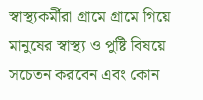স্বাস্থ্যকর্মীরা গ্রামে গ্রামে গিয়ে মানুষের স্বাস্থ্য ও পুষ্টি বিষয়ে সচেতন করবেন এবং কোন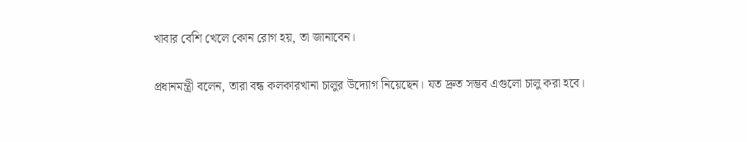খাবার বেশি খেলে কোন রোগ হয়, তা জানাবেন।

প্রধানমন্ত্রী বলেন, তারা বন্ধ কলকারখানা চালুর উদ্যোগ নিয়েছেন। যত দ্রুত সম্ভব এগুলো চালু করা হবে।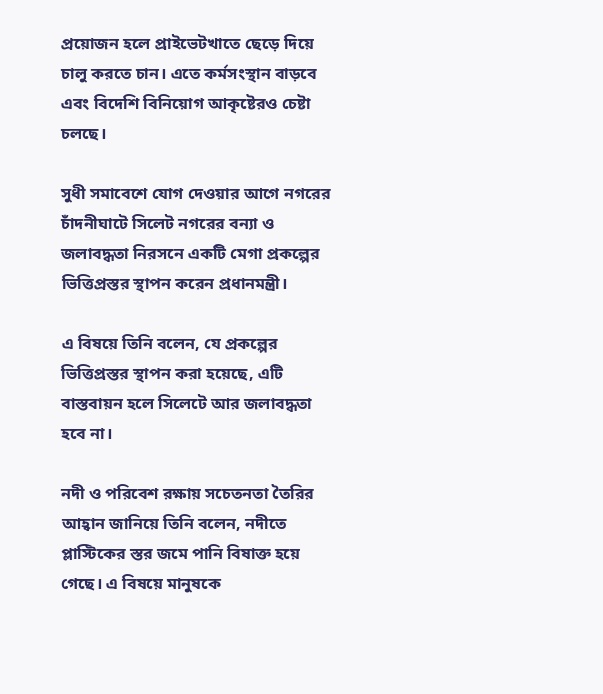প্রয়োজন হলে প্রাইভেটখাতে ছেড়ে দিয়ে চালু করতে চান। এতে কর্মসংস্থান বাড়বে এবং বিদেশি বিনিয়োগ আকৃষ্টেরও চেষ্টা চলছে।

সুধী সমাবেশে যোগ দেওয়ার আগে নগরের চাঁদনীঘাটে সিলেট নগরের বন্যা ও জলাবদ্ধতা নিরসনে একটি মেগা প্রকল্পের ভিত্তিপ্রস্তর স্থাপন করেন প্রধানমন্ত্রী।

এ বিষয়ে তিনি বলেন, যে প্রকল্পের ভিত্তিপ্রস্তর স্থাপন করা হয়েছে, এটি বাস্তবায়ন হলে সিলেটে আর জলাবদ্ধতা হবে না।

নদী ও পরিবেশ রক্ষায় সচেতনতা তৈরির আহ্বান জানিয়ে তিনি বলেন, নদীতে প্লাস্টিকের স্তর জমে পানি বিষাক্ত হয়ে গেছে। এ বিষয়ে মানুষকে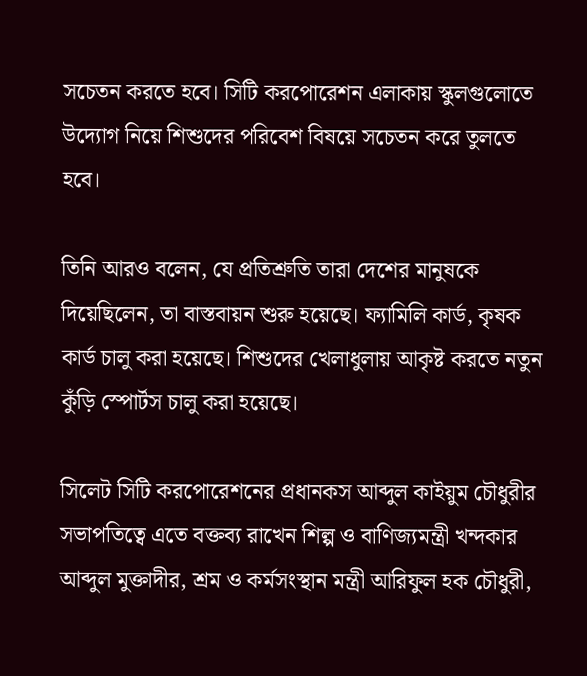সচেতন করতে হবে। সিটি করপোরেশন এলাকায় স্কুলগুলোতে উদ্যোগ নিয়ে শিশুদের পরিবেশ বিষয়ে সচেতন করে তুলতে হবে।

তিনি আরও বলেন, যে প্রতিশ্রুতি তারা দেশের মানুষকে দিয়েছিলেন, তা বাস্তবায়ন শুরু হয়েছে। ফ্যামিলি কার্ড, কৃষক কার্ড চালু করা হয়েছে। শিশুদের খেলাধুলায় আকৃষ্ট করতে নতুন কুঁড়ি স্পোর্টস চালু করা হয়েছে।

সিলেট সিটি করপোরেশনের প্রধানকস আব্দুল কাইয়ুম চৌধুরীর সভাপতিত্বে এতে বক্তব্য রাখেন শিল্প ও বাণিজ্যমন্ত্রী খন্দকার আব্দুল মুক্তাদীর, শ্রম ও কর্মসংস্থান মন্ত্রী আরিফুল হক চৌধুরী,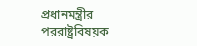প্রধানমন্ত্রীর পররাষ্ট্রবিষয়ক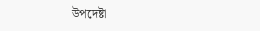উপদেষ্টা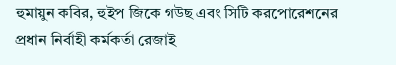হুমায়ুন কবির, হুইপ জিকে গউছ এবং সিটি করপোরেশনের প্রধান নির্বাহী কর্মকর্তা রেজাই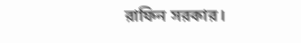রাফিন সরকার।